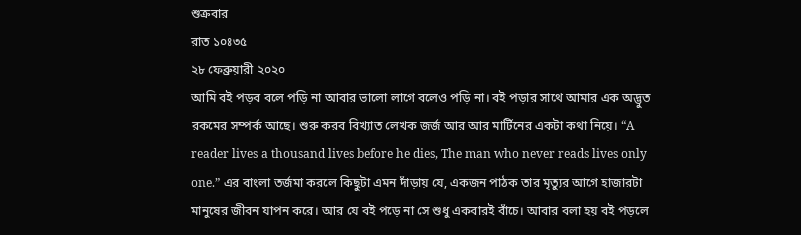শুক্রবার
রাত ১০ঃ৩৫
২৮ ফেব্রুয়ারী ২০২০
আমি বই পড়ব বলে পড়ি না আবার ভালো লাগে বলেও পড়ি না। বই পড়ার সাথে আমার এক অদ্ভুত রকমের সম্পর্ক আছে। শুরু করব বিখ্যাত লেখক জর্জ আর আর মার্টিনের একটা কথা নিয়ে। “A reader lives a thousand lives before he dies, The man who never reads lives only one.” এর বাংলা তর্জমা করলে কিছুটা এমন দাঁড়ায় যে, একজন পাঠক তার মৃত্যুর আগে হাজারটা মানুষের জীবন যাপন করে। আর যে বই পড়ে না সে শুধু একবারই বাঁচে। আবার বলা হয় বই পড়লে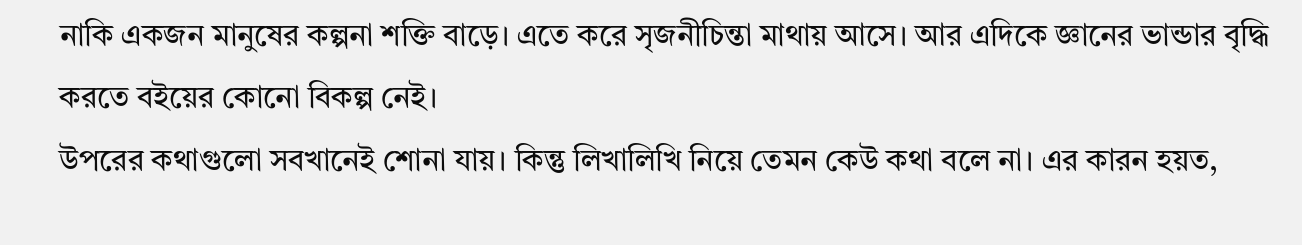নাকি একজন মানুষের কল্পনা শক্তি বাড়ে। এতে করে সৃজনীচিন্তা মাথায় আসে। আর এদিকে জ্ঞানের ভান্ডার বৃদ্ধি করতে বইয়ের কোনো বিকল্প নেই।
উপরের কথাগুলো সবখানেই শোনা যায়। কিন্তু লিখালিখি নিয়ে তেমন কেউ কথা বলে না। এর কারন হয়ত,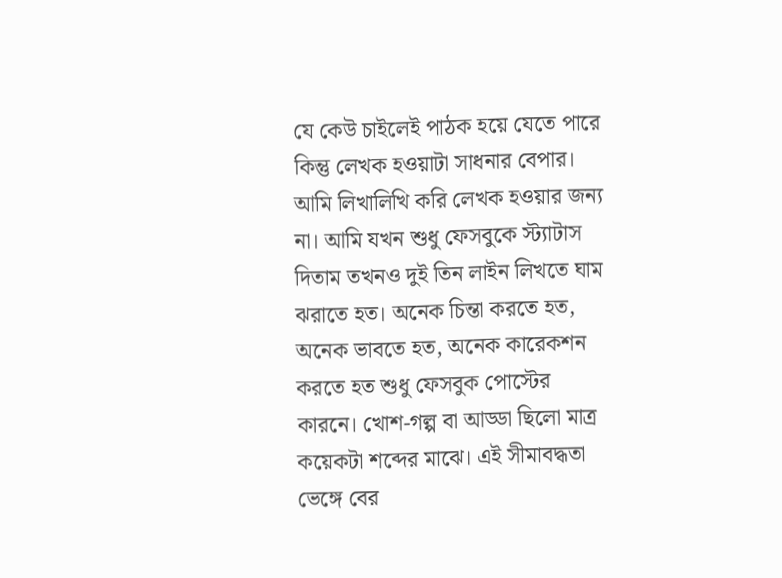যে কেউ চাইলেই পাঠক হয়ে যেতে পারে কিন্তু লেখক হওয়াটা সাধনার বেপার। আমি লিখালিখি করি লেখক হওয়ার জন্য না। আমি যখন শুধু ফেসবুকে স্ট্যাটাস দিতাম তখনও দুই তিন লাইন লিখতে ঘাম ঝরাতে হত। অনেক চিন্তা করতে হত, অনেক ভাবতে হত, অনেক কারেকশন করতে হত শুধু ফেসবুক পোস্টের কারনে। খোশ-গল্প বা আড্ডা ছিলো মাত্র কয়েকটা শব্দের মাঝে। এই সীমাবদ্ধতা ভেঙ্গে বের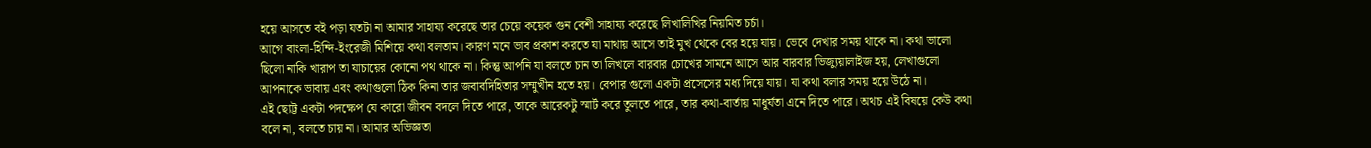হয়ে আসতে বই পড়া যতটা না আমার সাহায্য করেছে তার চেয়ে কয়েক গুন বেশী সাহায্য করেছে লিখালিখির নিয়মিত চর্চা।
আগে বাংলা-হিন্দি-ইংরেজী মিশিয়ে কথা বলতাম। কারণ মনে ভাব প্রকাশ করতে যা মাথায় আসে তাই মুখ থেকে বের হয়ে যায়। ভেবে দেখার সময় থাকে না। কথা ভালো ছিলো নাকি খারাপ তা যাচায়ের কোনো পথ থাকে না। কিন্তু আপনি যা বলতে চান তা লিখলে বারবার চোখের সামনে আসে আর বারবার ভিজ্যুয়ালাইজ হয়, লেখাগুলো আপনাকে ভাবায় এবং কথাগুলো ঠিক কিনা তার জবাবদিহিতার সম্মুখীন হতে হয়। বেপার গুলো একটা প্রসেসের মধ্য দিয়ে যায়। যা কথা বলার সময় হয়ে উঠে না।
এই ছোট্ট একটা পদক্ষেপ যে কারো জীবন বদলে দিতে পারে, তাকে আরেকটু স্মার্ট করে তুলতে পারে, তার কথা-বার্তায় মাধুর্যতা এনে দিতে পারে। অথচ এই বিষয়ে কেউ কথা বলে না, বলতে চায় না। আমার অভিজ্ঞতা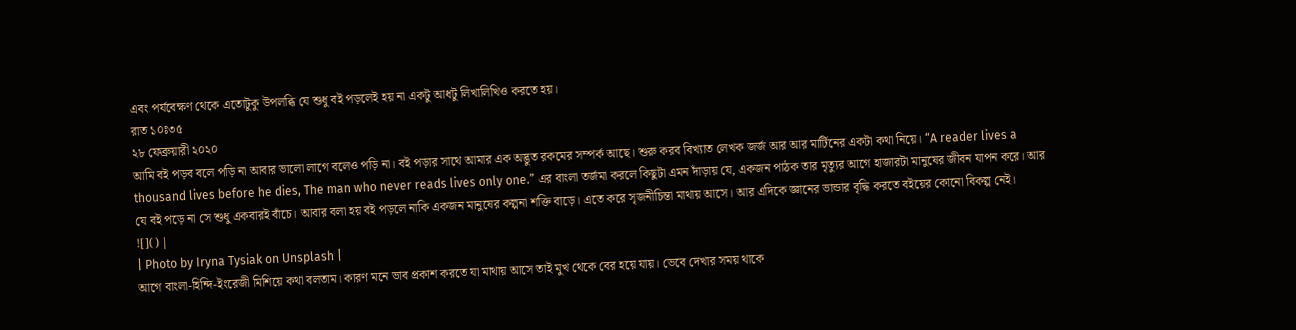এবং পর্যবেক্ষণ থেকে এতোটুকু উপলব্ধি যে শুধু বই পড়লেই হয় না একটু আধটু লিখালিখিও করতে হয়।
রাত ১০ঃ৩৫
২৮ ফেব্রুয়ারী ২০২০
আমি বই পড়ব বলে পড়ি না আবার ভালো লাগে বলেও পড়ি না। বই পড়ার সাথে আমার এক অদ্ভুত রকমের সম্পর্ক আছে। শুরু করব বিখ্যাত লেখক জর্জ আর আর মার্টিনের একটা কথা নিয়ে। “A reader lives a thousand lives before he dies, The man who never reads lives only one.” এর বাংলা তর্জমা করলে কিছুটা এমন দাঁড়ায় যে, একজন পাঠক তার মৃত্যুর আগে হাজারটা মানুষের জীবন যাপন করে। আর যে বই পড়ে না সে শুধু একবারই বাঁচে। আবার বলা হয় বই পড়লে নাকি একজন মানুষের কল্পনা শক্তি বাড়ে। এতে করে সৃজনীচিন্তা মাথায় আসে। আর এদিকে জ্ঞানের ভান্ডার বৃদ্ধি করতে বইয়ের কোনো বিকল্প নেই।
![]() |
| Photo by Iryna Tysiak on Unsplash |
আগে বাংলা-হিন্দি-ইংরেজী মিশিয়ে কথা বলতাম। কারণ মনে ভাব প্রকাশ করতে যা মাথায় আসে তাই মুখ থেকে বের হয়ে যায়। ভেবে দেখার সময় থাকে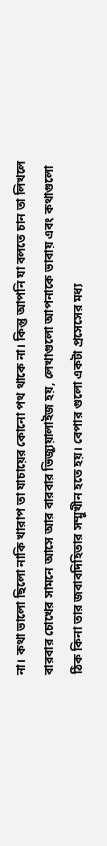না। কথা ভালো ছিলো নাকি খারাপ তা যাচায়ের কোনো পথ থাকে না। কিন্তু আপনি যা বলতে চান তা লিখলে বারবার চোখের সামনে আসে আর বারবার ভিজ্যুয়ালাইজ হয়, লেখাগুলো আপনাকে ভাবায় এবং কথাগুলো ঠিক কিনা তার জবাবদিহিতার সম্মুখীন হতে হয়। বেপার গুলো একটা প্রসেসের মধ্য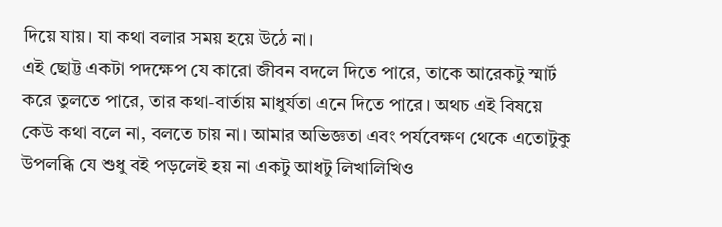দিয়ে যায়। যা কথা বলার সময় হয়ে উঠে না।
এই ছোট্ট একটা পদক্ষেপ যে কারো জীবন বদলে দিতে পারে, তাকে আরেকটু স্মার্ট করে তুলতে পারে, তার কথা-বার্তায় মাধুর্যতা এনে দিতে পারে। অথচ এই বিষয়ে কেউ কথা বলে না, বলতে চায় না। আমার অভিজ্ঞতা এবং পর্যবেক্ষণ থেকে এতোটুকু উপলব্ধি যে শুধু বই পড়লেই হয় না একটু আধটু লিখালিখিও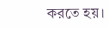করতে হয়।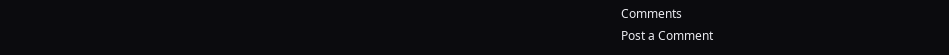Comments
Post a Comment